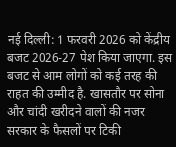नई दिल्ली: 1 फरवरी 2026 को केंद्रीय बजट 2026-27 पेश किया जाएगा. इस बजट से आम लोगों को कई तरह की राहत की उम्मीद है. खासतौर पर सोना और चांदी खरीदने वालों की नजर सरकार के फैसलों पर टिकी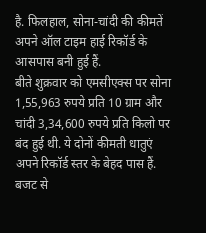है. फिलहाल, सोना-चांदी की कीमतें अपने ऑल टाइम हाई रिकॉर्ड के आसपास बनी हुई हैं.
बीते शुक्रवार को एमसीएक्स पर सोना 1,55,963 रुपये प्रति 10 ग्राम और चांदी 3,34,600 रुपये प्रति किलो पर बंद हुई थी. ये दोनों कीमती धातुएं अपने रिकॉर्ड स्तर के बेहद पास हैं. बजट से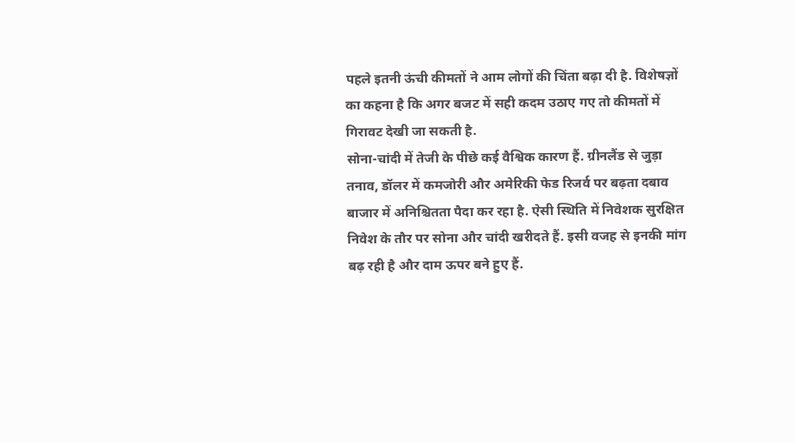पहले इतनी ऊंची कीमतों ने आम लोगों की चिंता बढ़ा दी है. विशेषज्ञों का कहना है कि अगर बजट में सही कदम उठाए गए तो कीमतों में गिरावट देखी जा सकती है.
सोना-चांदी में तेजी के पीछे कई वैश्विक कारण हैं. ग्रीनलैंड से जुड़ा तनाव, डॉलर में कमजोरी और अमेरिकी फेड रिजर्व पर बढ़ता दबाव बाजार में अनिश्चितता पैदा कर रहा है. ऐसी स्थिति में निवेशक सुरक्षित निवेश के तौर पर सोना और चांदी खरीदते हैं. इसी वजह से इनकी मांग बढ़ रही है और दाम ऊपर बने हुए हैं.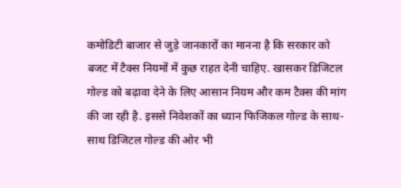कमोडिटी बाजार से जुड़े जानकारों का मानना है कि सरकार को बजट में टैक्स नियमों में कुछ राहत देनी चाहिए. खासकर डिजिटल गोल्ड को बढ़ावा देने के लिए आसान नियम और कम टैक्स की मांग की जा रही है. इससे निवेशकों का ध्यान फिजिकल गोल्ड के साथ-साथ डिजिटल गोल्ड की ओर भी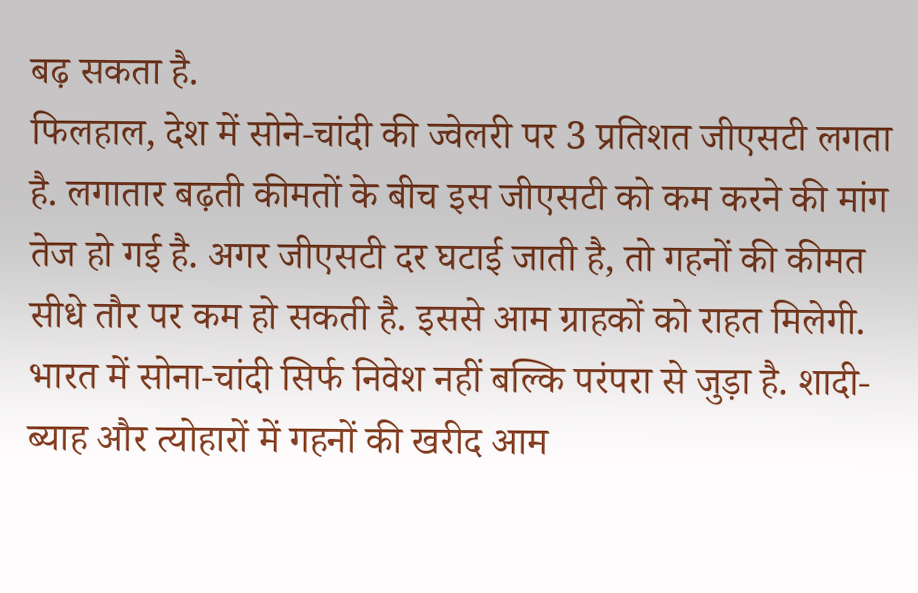बढ़ सकता है.
फिलहाल, देश में सोने-चांदी की ज्वेलरी पर 3 प्रतिशत जीएसटी लगता है. लगातार बढ़ती कीमतों के बीच इस जीएसटी को कम करने की मांग तेज हो गई है. अगर जीएसटी दर घटाई जाती है, तो गहनों की कीमत सीधे तौर पर कम हो सकती है. इससे आम ग्राहकों को राहत मिलेगी.
भारत में सोना-चांदी सिर्फ निवेश नहीं बल्कि परंपरा से जुड़ा है. शादी-ब्याह और त्योहारों में गहनों की खरीद आम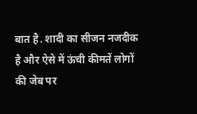बात है. शादी का सीजन नजदीक है और ऐसे में ऊंची कीमतें लोगों की जेब पर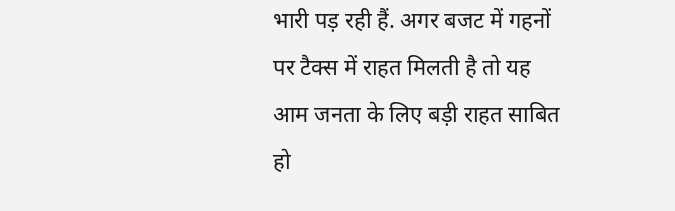भारी पड़ रही हैं. अगर बजट में गहनों पर टैक्स में राहत मिलती है तो यह आम जनता के लिए बड़ी राहत साबित हो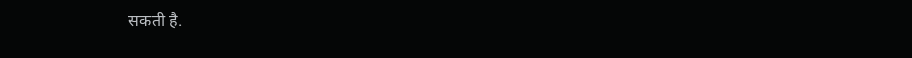सकती है.